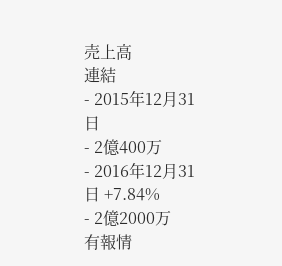売上高
連結
- 2015年12月31日
- 2億400万
- 2016年12月31日 +7.84%
- 2億2000万
有報情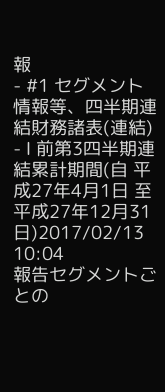報
- #1 セグメント情報等、四半期連結財務諸表(連結)
- Ⅰ 前第3四半期連結累計期間(自 平成27年4月1日 至 平成27年12月31日)2017/02/13 10:04
報告セグメントごとの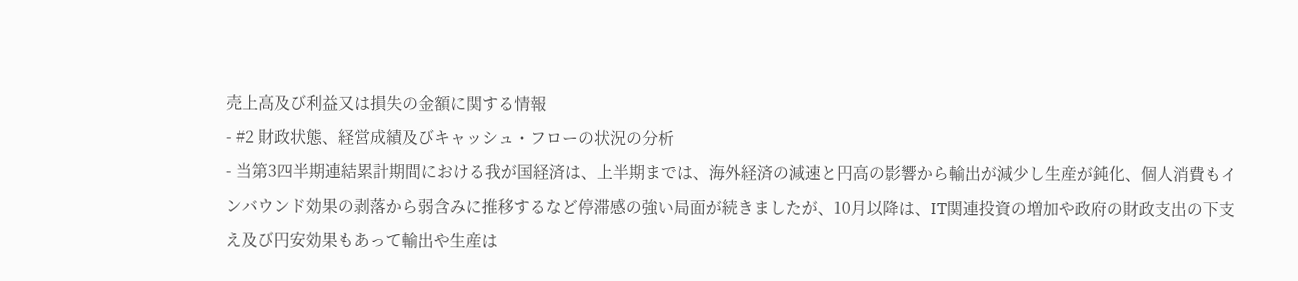売上高及び利益又は損失の金額に関する情報
- #2 財政状態、経営成績及びキャッシュ・フローの状況の分析
- 当第3四半期連結累計期間における我が国経済は、上半期までは、海外経済の減速と円高の影響から輸出が減少し生産が鈍化、個人消費もインバウンド効果の剥落から弱含みに推移するなど停滞感の強い局面が続きましたが、10月以降は、IT関連投資の増加や政府の財政支出の下支え及び円安効果もあって輸出や生産は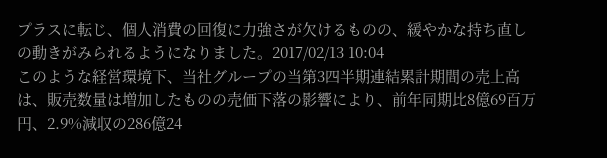プラスに転じ、個人消費の回復に力強さが欠けるものの、緩やかな持ち直しの動きがみられるようになりました。2017/02/13 10:04
このような経営環境下、当社グループの当第3四半期連結累計期間の売上高は、販売数量は増加したものの売価下落の影響により、前年同期比8億69百万円、2.9%減収の286億24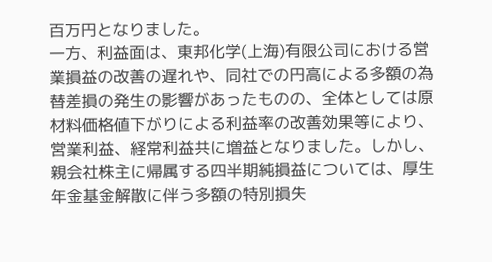百万円となりました。
一方、利益面は、東邦化学(上海)有限公司における営業損益の改善の遅れや、同社での円高による多額の為替差損の発生の影響があったものの、全体としては原材料価格値下がりによる利益率の改善効果等により、営業利益、経常利益共に増益となりました。しかし、親会社株主に帰属する四半期純損益については、厚生年金基金解散に伴う多額の特別損失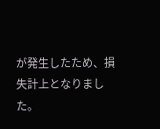が発生したため、損失計上となりました。